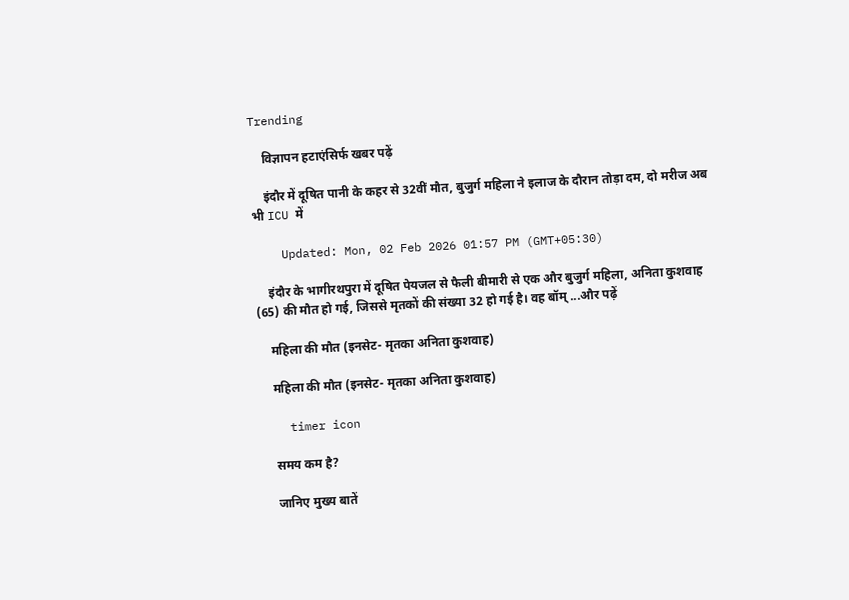Trending

    विज्ञापन हटाएंसिर्फ खबर पढ़ें

    इंदौर में दूषित पानी के कहर से 32वीं मौत, बुजुर्ग महिला ने इलाज के दौरान तोड़ा दम, दो मरीज अब भी ICU में

    Updated: Mon, 02 Feb 2026 01:57 PM (GMT+05:30)

    इंदौर के भागीरथपुरा में दूषित पेयजल से फैली बीमारी से एक और बुजुर्ग महिला, अनिता कुशवाह (65) की मौत हो गई, जिससे मृतकों की संख्या 32 हो गई है। वह बॉम् ...और पढ़ें

    महिला की मौत (इनसेट- मृतका अनिता कुशवाह)

    महिला की मौत (इनसेट- मृतका अनिता कुशवाह)

    timer icon

    समय कम है?

    जानिए मुख्य बातें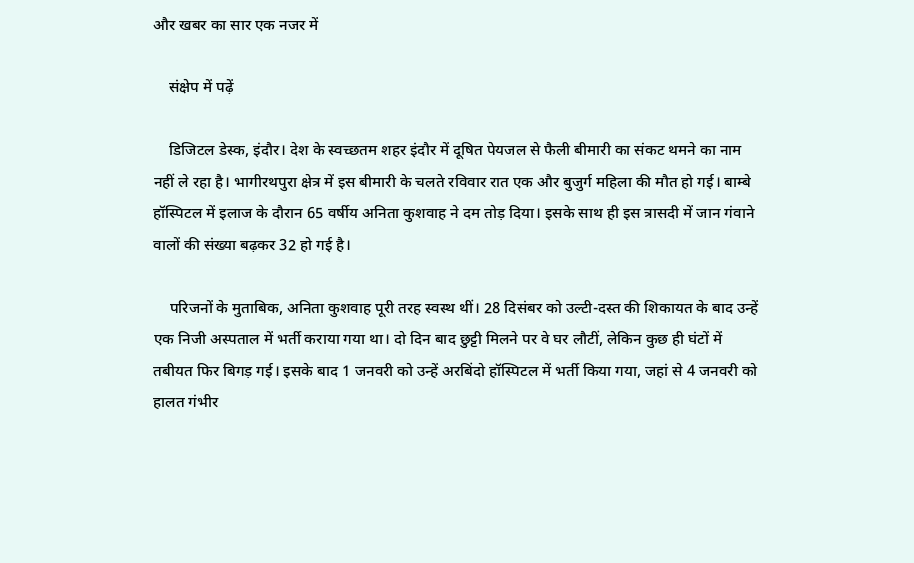और खबर का सार एक नजर में

    संक्षेप में पढ़ें

    डिजिटल डेस्क, इंदौर। देश के स्वच्छतम शहर इंदौर में दूषित पेयजल से फैली बीमारी का संकट थमने का नाम नहीं ले रहा है। भागीरथपुरा क्षेत्र में इस बीमारी के चलते रविवार रात एक और बुजुर्ग महिला की मौत हो गई। बाम्बे हॉस्पिटल में इलाज के दौरान 65 वर्षीय अनिता कुशवाह ने दम तोड़ दिया। इसके साथ ही इस त्रासदी में जान गंवाने वालों की संख्या बढ़कर 32 हो गई है।

    परिजनों के मुताबिक, अनिता कुशवाह पूरी तरह स्वस्थ थीं। 28 दिसंबर को उल्टी-दस्त की शिकायत के बाद उन्हें एक निजी अस्पताल में भर्ती कराया गया था। दो दिन बाद छुट्टी मिलने पर वे घर लौटीं, लेकिन कुछ ही घंटों में तबीयत फिर बिगड़ गई। इसके बाद 1 जनवरी को उन्हें अरबिंदो हॉस्पिटल में भर्ती किया गया, जहां से 4 जनवरी को हालत गंभीर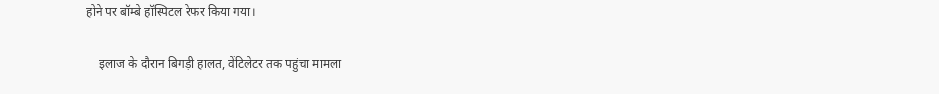होने पर बॉम्बे हॉस्पिटल रेफर किया गया।

    इलाज के दौरान बिगड़ी हालत, वेंटिलेटर तक पहुंचा मामला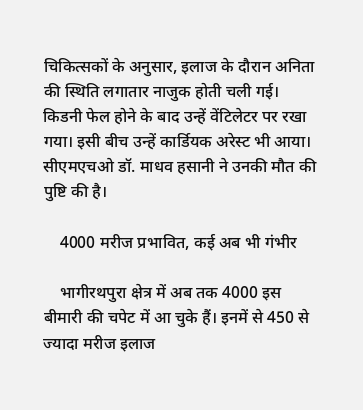चिकित्सकों के अनुसार, इलाज के दौरान अनिता की स्थिति लगातार नाजुक होती चली गई। किडनी फेल होने के बाद उन्हें वेंटिलेटर पर रखा गया। इसी बीच उन्हें कार्डियक अरेस्ट भी आया। सीएमएचओ डॉ. माधव हसानी ने उनकी मौत की पुष्टि की है।

    4000 मरीज प्रभावित, कई अब भी गंभीर

    भागीरथपुरा क्षेत्र में अब तक 4000 इस बीमारी की चपेट में आ चुके हैं। इनमें से 450 से ज्यादा मरीज इलाज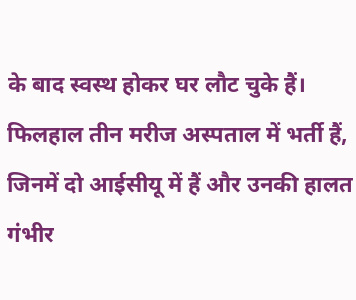के बाद स्वस्थ होकर घर लौट चुके हैं। फिलहाल तीन मरीज अस्पताल में भर्ती हैं, जिनमें दो आईसीयू में हैं और उनकी हालत गंभीर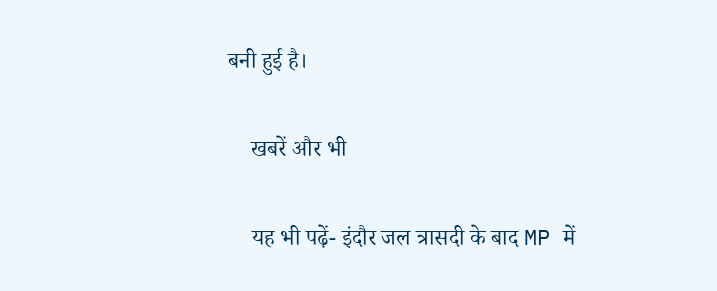बनी हुई है।

    खबरें और भी

    यह भी पढ़ें- इंदौर जल त्रासदी के बाद MP में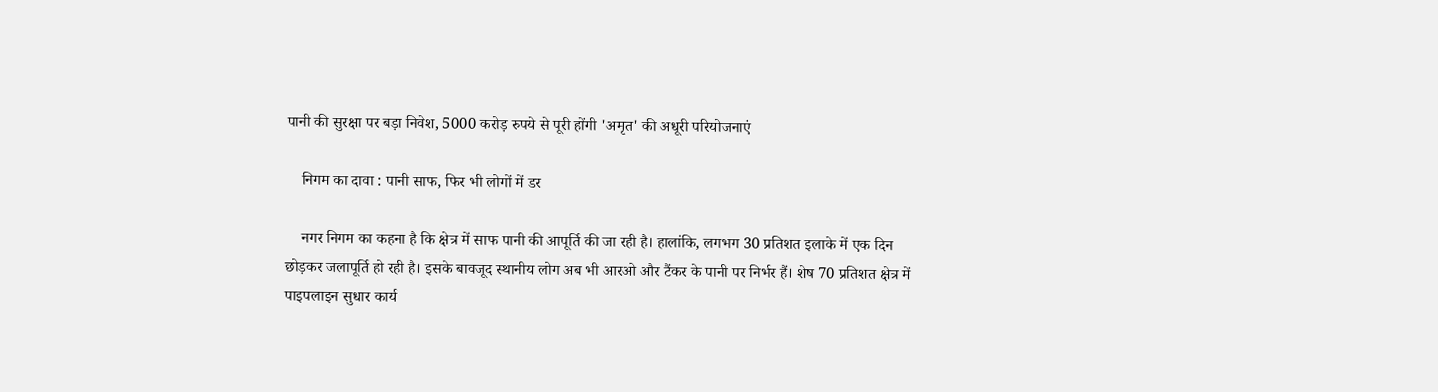पानी की सुरक्षा पर बड़ा निवेश, 5000 करोड़ रुपये से पूरी होंगी 'अमृत' की अधूरी परियोजनाएं

    निगम का दावा : पानी साफ, फिर भी लोगों में डर

    नगर निगम का कहना है कि क्षेत्र में साफ पानी की आपूर्ति की जा रही है। हालांकि, लगभग 30 प्रतिशत इलाके में एक दिन छोड़कर जलापूर्ति हो रही है। इसके बावजूद स्थानीय लोग अब भी आरओ और टैंकर के पानी पर निर्भर हैं। शेष 70 प्रतिशत क्षेत्र में पाइपलाइन सुधार कार्य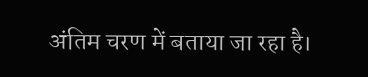अंतिम चरण में बताया जा रहा है।